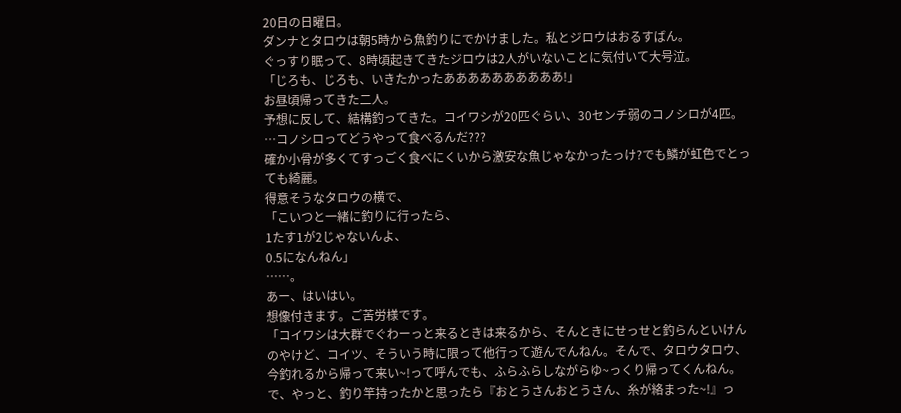20日の日曜日。
ダンナとタロウは朝5時から魚釣りにでかけました。私とジロウはおるすばん。
ぐっすり眠って、8時頃起きてきたジロウは2人がいないことに気付いて大号泣。
「じろも、じろも、いきたかったああああああああああ!」
お昼頃帰ってきた二人。
予想に反して、結構釣ってきた。コイワシが20匹ぐらい、30センチ弱のコノシロが4匹。
…コノシロってどうやって食べるんだ???
確か小骨が多くてすっごく食べにくいから激安な魚じゃなかったっけ?でも鱗が虹色でとっても綺麗。
得意そうなタロウの横で、
「こいつと一緒に釣りに行ったら、
1たす1が2じゃないんよ、
0.5になんねん」
……。
あー、はいはい。
想像付きます。ご苦労様です。
「コイワシは大群でぐわーっと来るときは来るから、そんときにせっせと釣らんといけんのやけど、コイツ、そういう時に限って他行って遊んでんねん。そんで、タロウタロウ、今釣れるから帰って来い~!って呼んでも、ふらふらしながらゆ~っくり帰ってくんねん。で、やっと、釣り竿持ったかと思ったら『おとうさんおとうさん、糸が絡まった~!』っ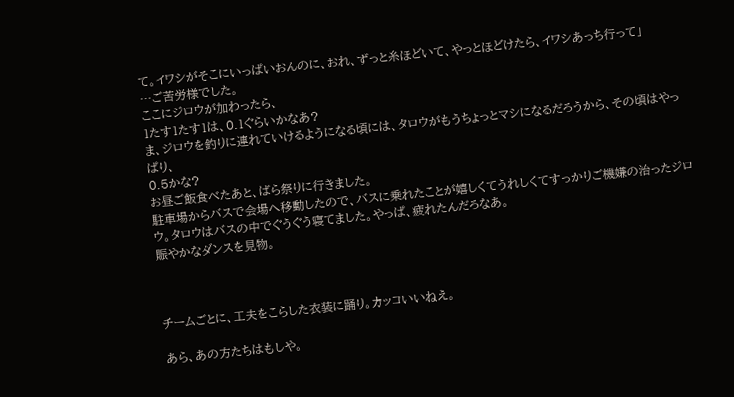て。イワシがそこにいっぱいおんのに、おれ、ずっと糸ほどいて、やっとほどけたら、イワシあっち行って」
…ご苦労様でした。
ここにジロウが加わったら、
1たす1たす1は、0.1ぐらいかなあ?
ま、ジロウを釣りに連れていけるようになる頃には、タロウがもうちょっとマシになるだろうから、その頃はやっぱり、
0.5かな?
お昼ご飯食べたあと、ばら祭りに行きました。
駐車場からバスで会場へ移動したので、バスに乗れたことが嬉しくてうれしくてすっかりご機嫌の治ったジロウ。タロウはバスの中でぐうぐう寝てました。やっぱ、疲れたんだろなあ。
賑やかなダンスを見物。



チームごとに、工夫をこらした衣装に踊り。カッコいいねえ。

あら、あの方たちはもしや。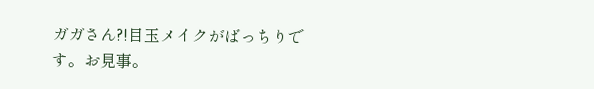ガガさん?!目玉メイクがばっちりです。お見事。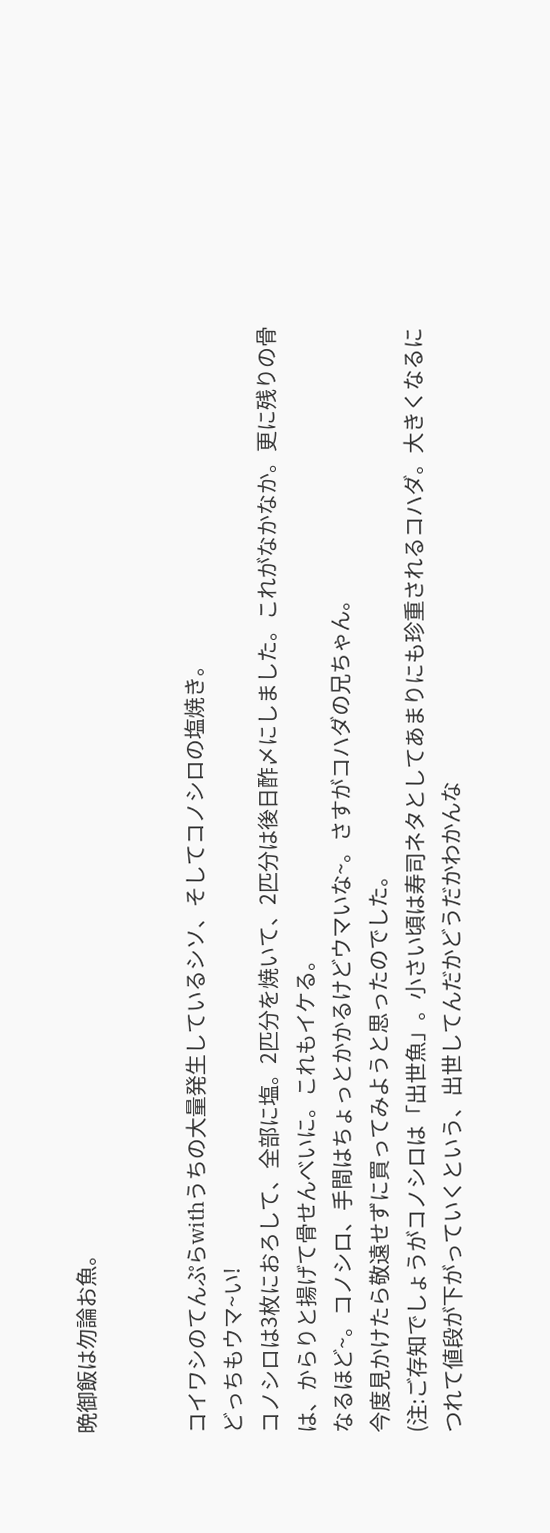晩御飯は勿論お魚。


コイワシのてんぷらwithうちの大量発生しているシソ、そしてコノシロの塩焼き。
どっちもウマ~い!
コノシロは3枚におろして、全部に塩。2匹分を焼いて、2匹分は後日酢〆にしました。これがなかなか。更に残りの骨は、からりと揚げて骨せんべいに。これもイケる。
なるほど~。コノシロ、手間はちょっとかかるけどウマいな~。さすがコハダの兄ちゃん。
今度見かけたら敬遠せずに買ってみようと思ったのでした。
(注:ご存知でしょうがコノシロは「出世魚」。小さい頃は寿司ネタとしてあまりにも珍重されるコハダ。大きくなるにつれて値段が下がっていくという、出世してんだかどうだかわかんな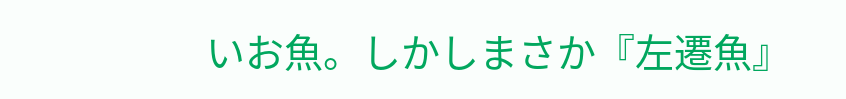いお魚。しかしまさか『左遷魚』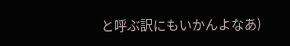と呼ぶ訳にもいかんよなあ)